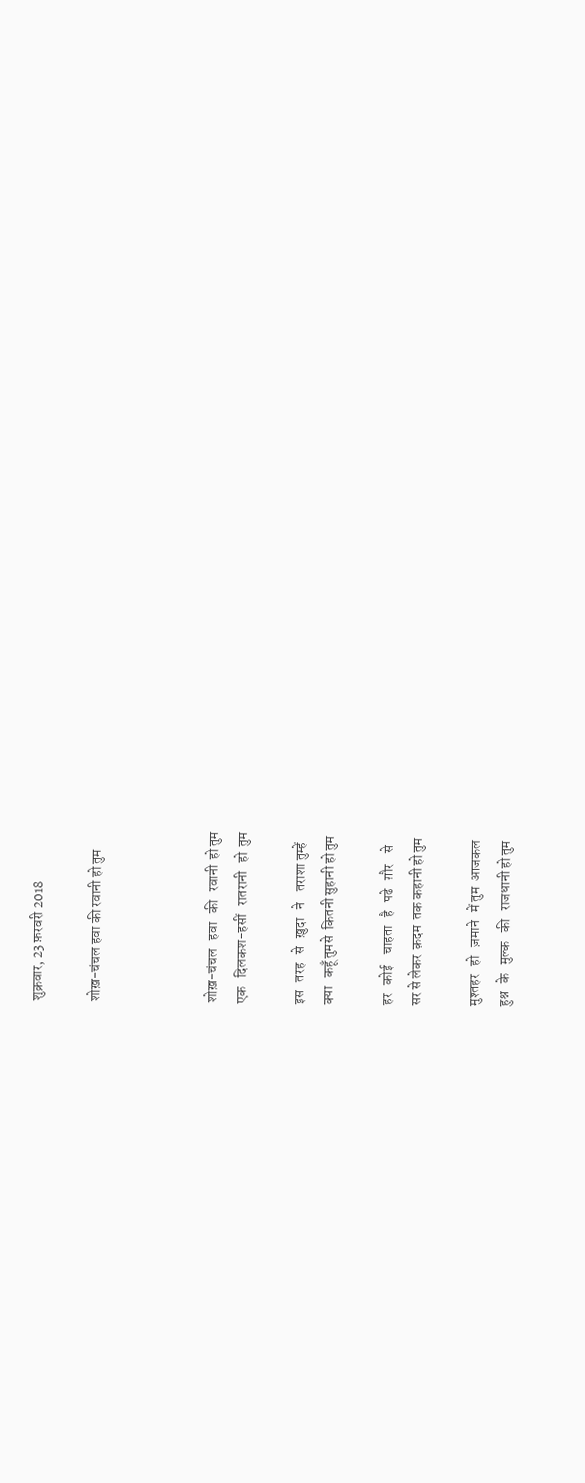शुक्रवार, 23 फ़रवरी 2018

शोख़-चंचल हवा की रवानी हो तुम



शोख़-चंचल   हवा   की   रवानी  हो तुम
एक   दिलकश-हसीं   रातरानी   हो  तुम

इस   तरह   से   ख़ुदा   ने    तराशा तुम्हें
क्या   कहूँ तुमसे  कितनी सुहानी हो तुम

हर   कोई    चाहता   है   पढे   ग़ौर    से
सर से लेकर  क़दम  तक कहानी हो तुम

मुश्तहर   हो   ज़माने   में तुम  आजकल
हुश्न   के   मुल्क   की   राजधानी हो तुम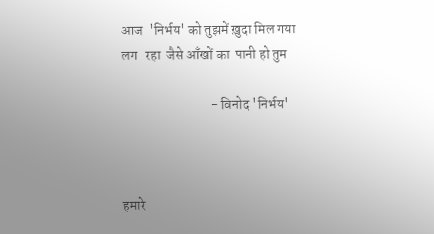आज  'निर्भय' को तुझमें ख़ुदा मिल गया
लग   रहा  जैसे आँखों का  पानी हो तुम

                                - विनोद 'निर्भय'



हमारे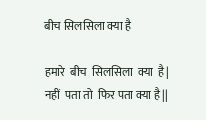बीच सिलसिला क्या है

हमारे  बीच  सिलसिला  क्या  है|  नहीं  पता तो  फिर पता क्या है||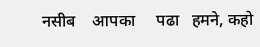नसीब    आपका     पढा   हमने, कहो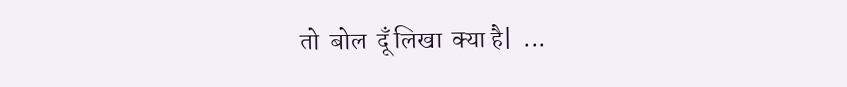तो  बोल  दूँ लिखा  क्या है|  ...